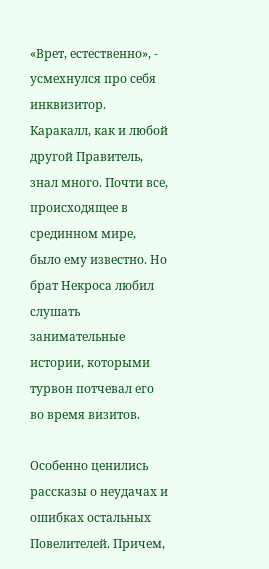«Врет, естественно», - усмехнулся про себя инквизитор. Каракалл, как и любой другой Правитель, знал много. Почти все, происходящее в срединном мире, было ему известно. Но брат Некроса любил слушать занимательные истории, которыми турвон потчевал его во время визитов.

Особенно ценились рассказы о неудачах и ошибках остальных Повелителей. Причем,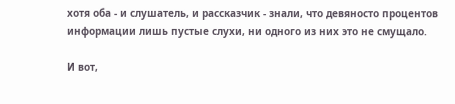хотя оба - и слушатель, и рассказчик - знали, что девяносто процентов информации лишь пустые слухи, ни одного из них это не смущало.

И вот,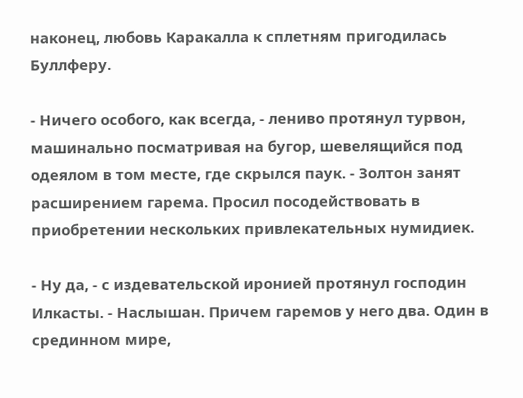наконец, любовь Каракалла к сплетням пригодилась Буллферу.

- Ничего особого, как всегда, - лениво протянул турвон, машинально посматривая на бугор, шевелящийся под одеялом в том месте, где скрылся паук. - Золтон занят расширением гарема. Просил посодействовать в приобретении нескольких привлекательных нумидиек.

- Ну да, - с издевательской иронией протянул господин Илкасты. - Наслышан. Причем гаремов у него два. Один в срединном мире,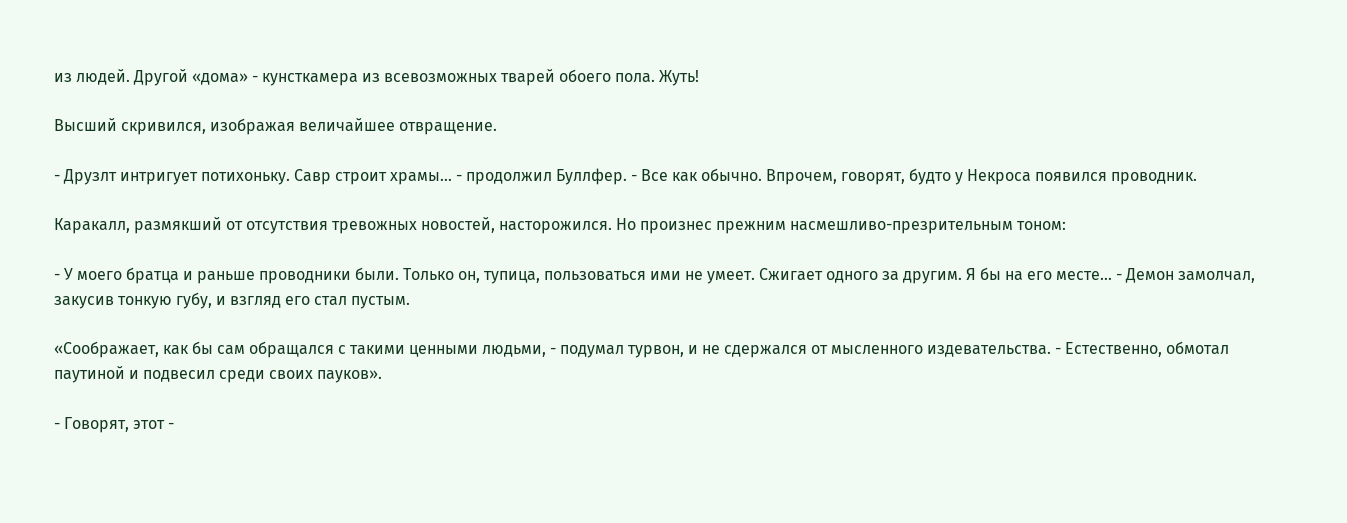из людей. Другой «дома» - кунсткамера из всевозможных тварей обоего пола. Жуть!

Высший скривился, изображая величайшее отвращение.

- Друзлт интригует потихоньку. Савр строит храмы… - продолжил Буллфер. - Все как обычно. Впрочем, говорят, будто у Некроса появился проводник.

Каракалл, размякший от отсутствия тревожных новостей, насторожился. Но произнес прежним насмешливо-презрительным тоном:

- У моего братца и раньше проводники были. Только он, тупица, пользоваться ими не умеет. Сжигает одного за другим. Я бы на его месте… - Демон замолчал, закусив тонкую губу, и взгляд его стал пустым.

«Соображает, как бы сам обращался с такими ценными людьми, - подумал турвон, и не сдержался от мысленного издевательства. - Естественно, обмотал паутиной и подвесил среди своих пауков».

- Говорят, этот -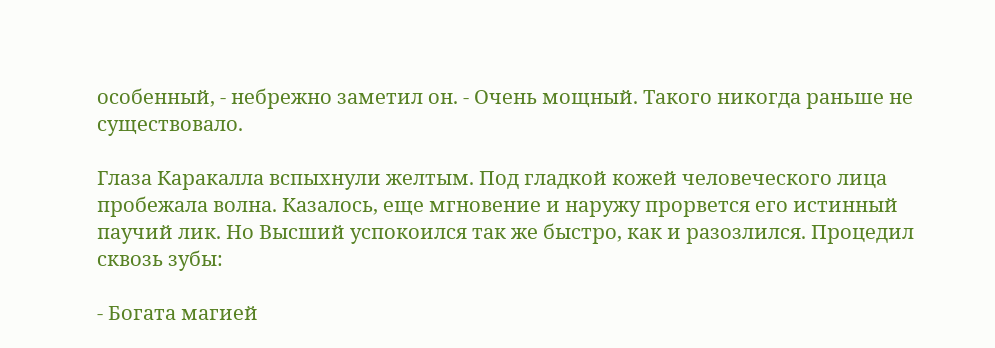особенный, - небрежно заметил он. - Очень мощный. Такого никогда раньше не существовало.

Глаза Каракалла вспыхнули желтым. Под гладкой кожей человеческого лица пробежала волна. Казалось, еще мгновение и наружу прорвется его истинный паучий лик. Но Высший успокоился так же быстро, как и разозлился. Процедил сквозь зубы:

- Богата магией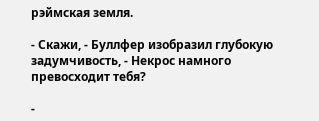рэймская земля.

- Скажи, - Буллфер изобразил глубокую задумчивость, - Некрос намного превосходит тебя?

-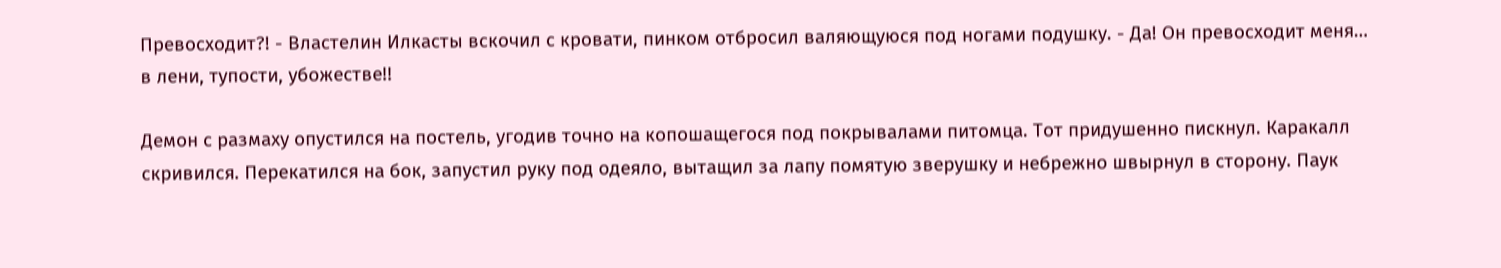Превосходит?! - Властелин Илкасты вскочил с кровати, пинком отбросил валяющуюся под ногами подушку. - Да! Он превосходит меня… в лени, тупости, убожестве!!

Демон с размаху опустился на постель, угодив точно на копошащегося под покрывалами питомца. Тот придушенно пискнул. Каракалл скривился. Перекатился на бок, запустил руку под одеяло, вытащил за лапу помятую зверушку и небрежно швырнул в сторону. Паук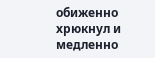обиженно хрюкнул и медленно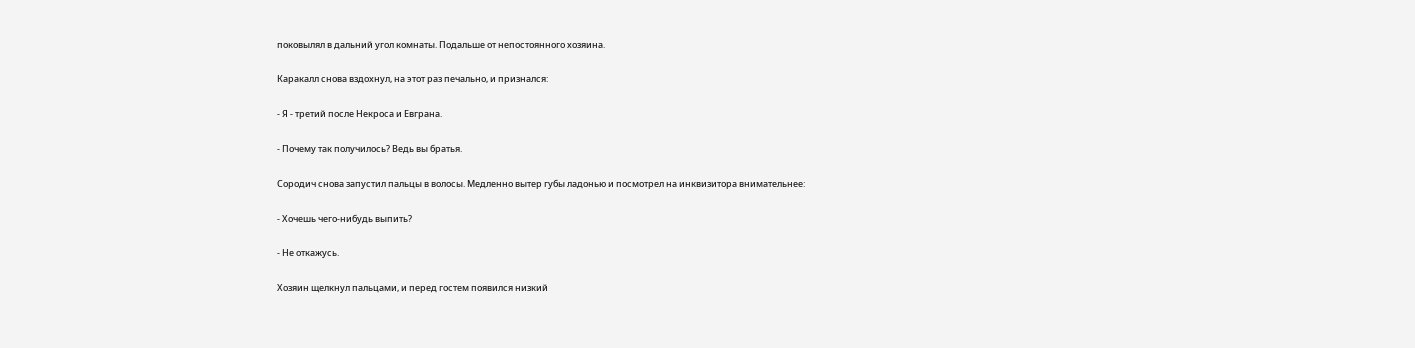поковылял в дальний угол комнаты. Подальше от непостоянного хозяина.

Каракалл снова вздохнул, на этот раз печально, и признался:

- Я - третий после Некроса и Евграна.

- Почему так получилось? Ведь вы братья.

Сородич снова запустил пальцы в волосы. Медленно вытер губы ладонью и посмотрел на инквизитора внимательнее:

- Хочешь чего-нибудь выпить?

- Не откажусь.

Хозяин щелкнул пальцами, и перед гостем появился низкий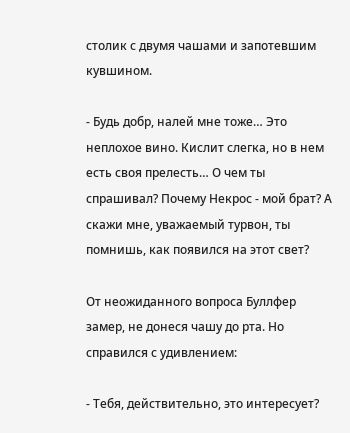столик с двумя чашами и запотевшим кувшином.

- Будь добр, налей мне тоже… Это неплохое вино. Кислит слегка, но в нем есть своя прелесть… О чем ты спрашивал? Почему Некрос - мой брат? А скажи мне, уважаемый турвон, ты помнишь, как появился на этот свет?

От неожиданного вопроса Буллфер замер, не донеся чашу до рта. Но справился с удивлением:

- Тебя, действительно, это интересует?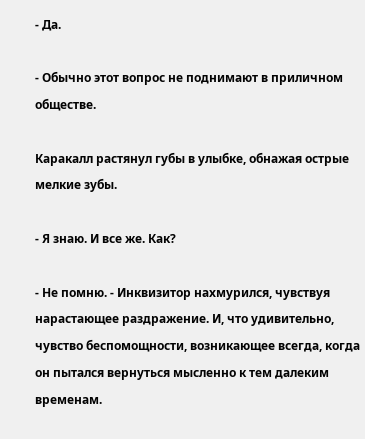- Да.

- Обычно этот вопрос не поднимают в приличном обществе.

Каракалл растянул губы в улыбке, обнажая острые мелкие зубы.

- Я знаю. И все же. Как?

- Не помню. - Инквизитор нахмурился, чувствуя нарастающее раздражение. И, что удивительно, чувство беспомощности, возникающее всегда, когда он пытался вернуться мысленно к тем далеким временам.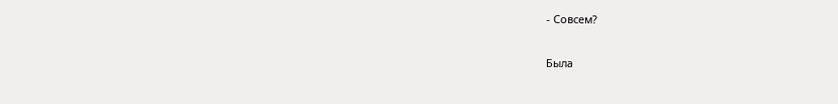- Совсем?

Была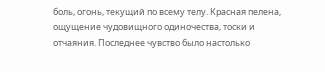боль, огонь, текущий по всему телу. Красная пелена, ощущение чудовищного одиночества, тоски и отчаяния. Последнее чувство было настолько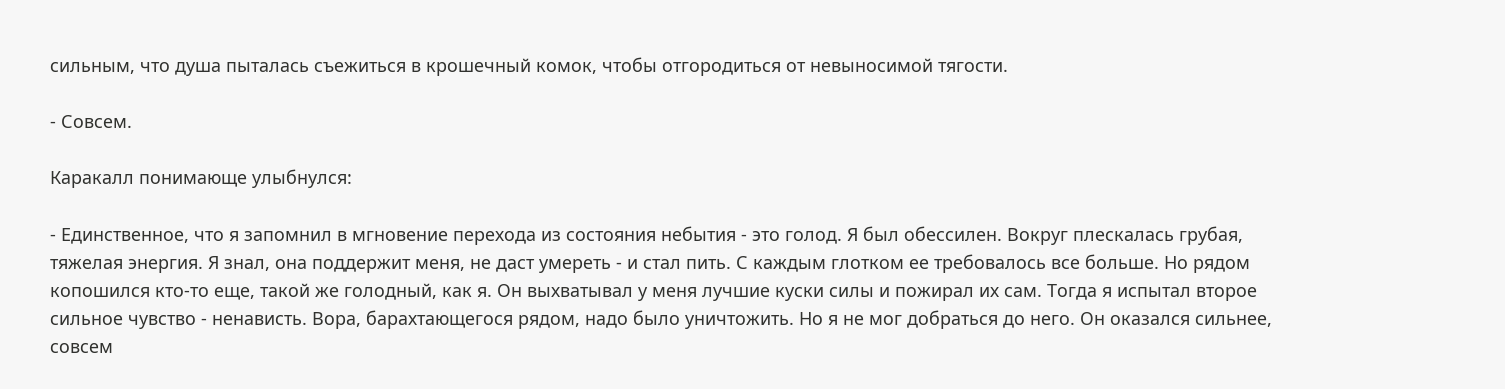сильным, что душа пыталась съежиться в крошечный комок, чтобы отгородиться от невыносимой тягости.

- Совсем.

Каракалл понимающе улыбнулся:

- Единственное, что я запомнил в мгновение перехода из состояния небытия - это голод. Я был обессилен. Вокруг плескалась грубая, тяжелая энергия. Я знал, она поддержит меня, не даст умереть - и стал пить. С каждым глотком ее требовалось все больше. Но рядом копошился кто-то еще, такой же голодный, как я. Он выхватывал у меня лучшие куски силы и пожирал их сам. Тогда я испытал второе сильное чувство - ненависть. Вора, барахтающегося рядом, надо было уничтожить. Но я не мог добраться до него. Он оказался сильнее, совсем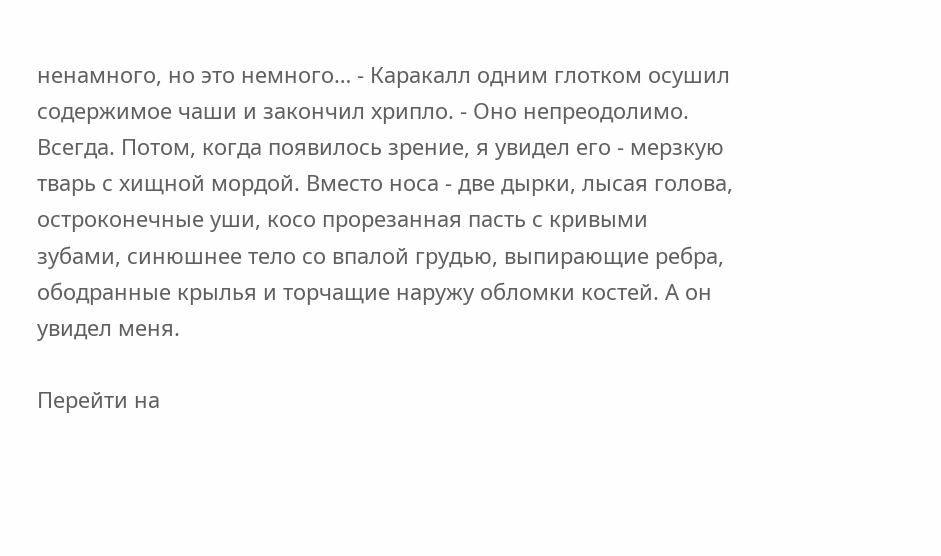ненамного, но это немного… - Каракалл одним глотком осушил содержимое чаши и закончил хрипло. - Оно непреодолимо. Всегда. Потом, когда появилось зрение, я увидел его - мерзкую тварь с хищной мордой. Вместо носа - две дырки, лысая голова, остроконечные уши, косо прорезанная пасть с кривыми зубами, синюшнее тело со впалой грудью, выпирающие ребра, ободранные крылья и торчащие наружу обломки костей. А он увидел меня.

Перейти на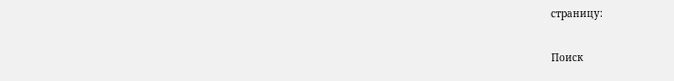страницу:

Поиск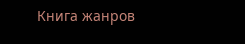Книга жанров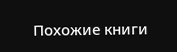Похожие книги